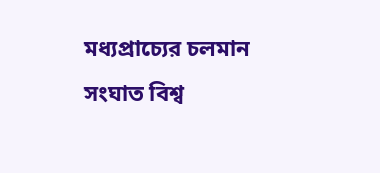মধ্যপ্রাচ্যের চলমান সংঘাত বিশ্ব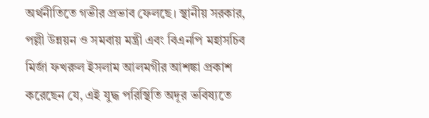অর্থনীতিতে গভীর প্রভাব ফেলছে। স্থানীয় সরকার, পল্লী উন্নয়ন ও সমবায় মন্ত্রী এবং বিএনপি মহাসচিব মির্জা ফখরুল ইসলাম আলমগীর আশঙ্কা প্রকাশ করেছেন যে, এই যুদ্ধ পরিস্থিতি অদূর ভবিষ্যতে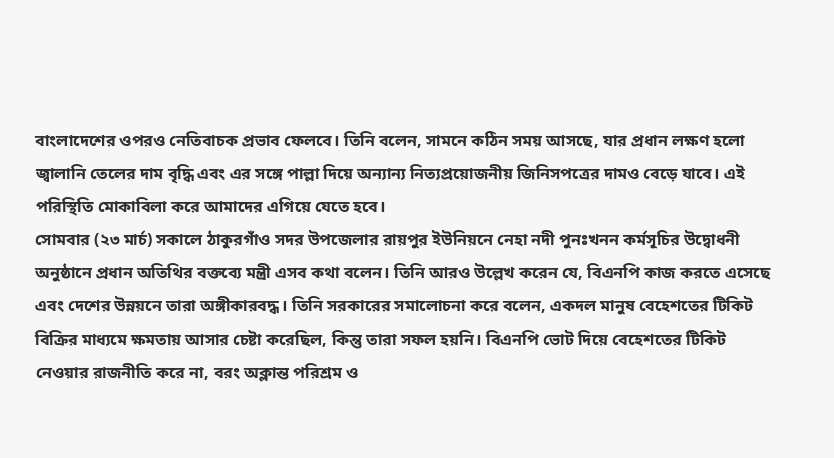বাংলাদেশের ওপরও নেতিবাচক প্রভাব ফেলবে। তিনি বলেন, সামনে কঠিন সময় আসছে, যার প্রধান লক্ষণ হলো জ্বালানি তেলের দাম বৃদ্ধি এবং এর সঙ্গে পাল্লা দিয়ে অন্যান্য নিত্যপ্রয়োজনীয় জিনিসপত্রের দামও বেড়ে যাবে। এই পরিস্থিতি মোকাবিলা করে আমাদের এগিয়ে যেতে হবে।
সোমবার (২৩ মার্চ) সকালে ঠাকুরগাঁও সদর উপজেলার রায়পুর ইউনিয়নে নেহা নদী পুনঃখনন কর্মসূচির উদ্বোধনী অনুষ্ঠানে প্রধান অতিথির বক্তব্যে মন্ত্রী এসব কথা বলেন। তিনি আরও উল্লেখ করেন যে, বিএনপি কাজ করতে এসেছে এবং দেশের উন্নয়নে তারা অঙ্গীকারবদ্ধ। তিনি সরকারের সমালোচনা করে বলেন, একদল মানুষ বেহেশতের টিকিট বিক্রির মাধ্যমে ক্ষমতায় আসার চেষ্টা করেছিল, কিন্তু তারা সফল হয়নি। বিএনপি ভোট দিয়ে বেহেশতের টিকিট নেওয়ার রাজনীতি করে না, বরং অক্লান্ত পরিশ্রম ও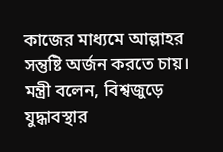কাজের মাধ্যমে আল্লাহর সন্তুষ্টি অর্জন করতে চায়।
মন্ত্রী বলেন, বিশ্বজুড়ে যুদ্ধাবস্থার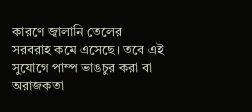কারণে জ্বালানি তেলের সরবরাহ কমে এসেছে। তবে এই সুযোগে পাম্প ভাঙচুর করা বা অরাজকতা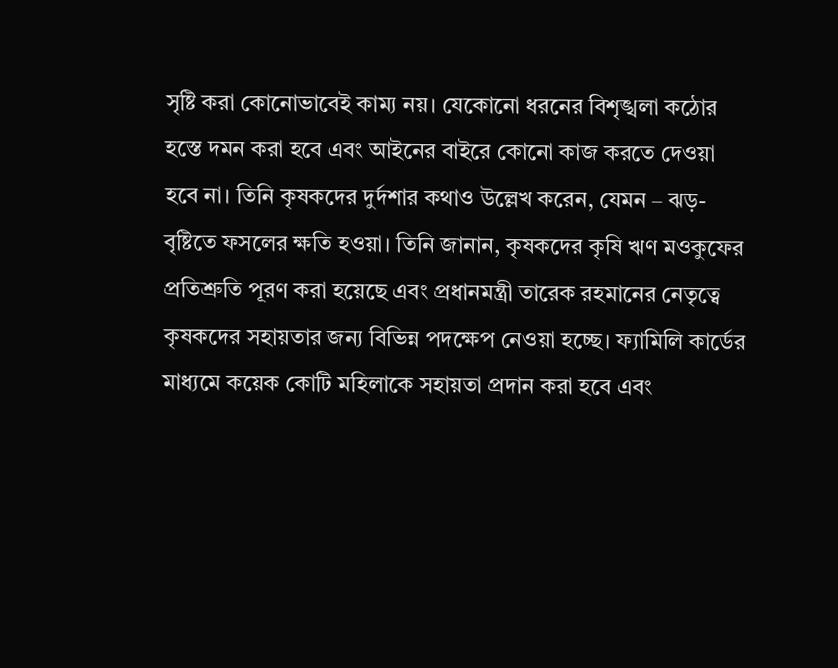সৃষ্টি করা কোনোভাবেই কাম্য নয়। যেকোনো ধরনের বিশৃঙ্খলা কঠোর হস্তে দমন করা হবে এবং আইনের বাইরে কোনো কাজ করতে দেওয়া হবে না। তিনি কৃষকদের দুর্দশার কথাও উল্লেখ করেন, যেমন – ঝড়-বৃষ্টিতে ফসলের ক্ষতি হওয়া। তিনি জানান, কৃষকদের কৃষি ঋণ মওকুফের প্রতিশ্রুতি পূরণ করা হয়েছে এবং প্রধানমন্ত্রী তারেক রহমানের নেতৃত্বে কৃষকদের সহায়তার জন্য বিভিন্ন পদক্ষেপ নেওয়া হচ্ছে। ফ্যামিলি কার্ডের মাধ্যমে কয়েক কোটি মহিলাকে সহায়তা প্রদান করা হবে এবং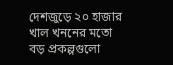দেশজুড়ে ২০ হাজার খাল খননের মতো বড় প্রকল্পগুলো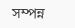সম্পন্ন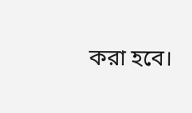করা হবে।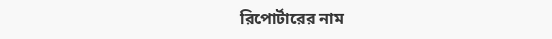রিপোর্টারের নাম